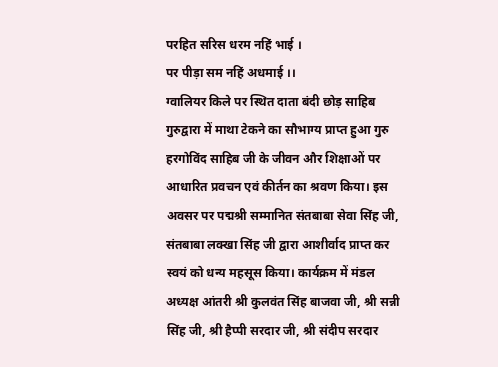परहित सरिस धरम नहिं भाई ।
पर पीड़ा सम नहिं अधमाई ।।
ग्वालियर किले पर स्थित दाता बंदी छोड़ साहिब गुरुद्वारा में माथा टेकने का सौभाग्य प्राप्त हुआ गुरु हरगोविंद साहिब जी के जीवन और शिक्षाओं पर आधारित प्रवचन एवं कीर्तन का श्रवण किया। इस अवसर पर पद्मश्री सम्मानित संतबाबा सेवा सिंह जी, संतबाबा लक्खा सिंह जी द्वारा आशीर्वाद प्राप्त कर स्वयं को धन्य महसूस किया। कार्यक्रम में मंडल अध्यक्ष आंतरी श्री कुलवंत सिंह बाजवा जी, श्री सन्नी सिंह जी, श्री हैप्पी सरदार जी, श्री संदीप सरदार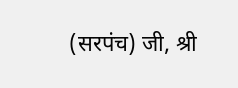(सरपंच) जी, श्री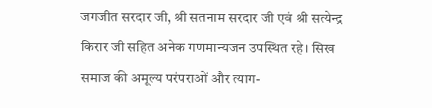जगजीत सरदार जी, श्री सतनाम सरदार जी एवं श्री सत्येन्द्र किरार जी सहित अनेक गणमान्यजन उपस्थित रहे। सिख समाज की अमूल्य परंपराओं और त्याग-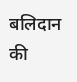बलिदान की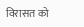विरासत को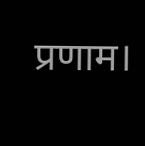प्रणाम।